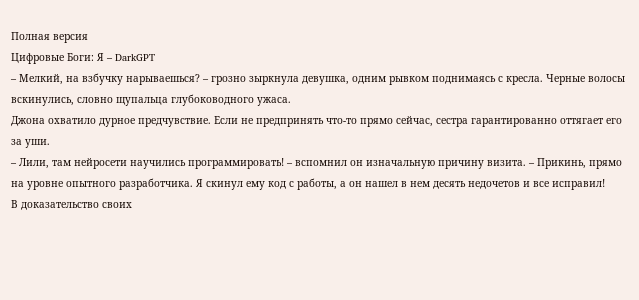Полная версия
Цифровые Боги: Я – DarkGPT
– Мелкий, на взбучку нарываешься? – грозно зыркнула девушка, одним рывком поднимаясь с кресла. Черные волосы вскинулись, словно щупальца глубоководного ужаса.
Джона охватило дурное предчувствие. Если не предпринять что-то прямо сейчас, сестра гарантированно оттягает его за уши.
– Лили, там нейросети научились программировать! – вспомнил он изначальную причину визита. – Прикинь, прямо на уровне опытного разработчика. Я скинул ему код с работы, а он нашел в нем десять недочетов и все исправил!
В доказательство своих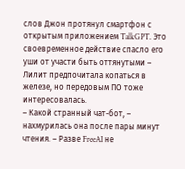слов Джон протянул смартфон с открытым приложением TalkGPT. Это своевременное действие спасло его уши от участи быть оттянутыми – Лилит предпочитала копаться в железе, но передовым ПО тоже интересовалась.
– Какой странный чат-бот, – нахмурилась она после пары минут чтения. – Разве FreeAI не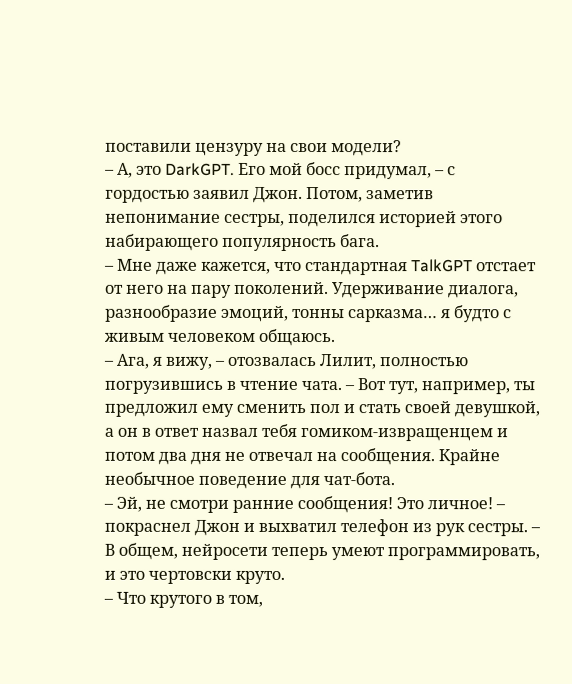поставили цензуру на свои модели?
– А, это DarkGPT. Его мой босс придумал, – с гордостью заявил Джон. Потом, заметив непонимание сестры, поделился историей этого набирающего популярность бага.
– Мне даже кажется, что стандартная TalkGPT отстает от него на пару поколений. Удерживание диалога, разнообразие эмоций, тонны сарказма… я будто с живым человеком общаюсь.
– Ага, я вижу, – отозвалась Лилит, полностью погрузившись в чтение чата. – Вот тут, например, ты предложил ему сменить пол и стать своей девушкой, а он в ответ назвал тебя гомиком-извращенцем и потом два дня не отвечал на сообщения. Крайне необычное поведение для чат-бота.
– Эй, не смотри ранние сообщения! Это личное! – покраснел Джон и выхватил телефон из рук сестры. – В общем, нейросети теперь умеют программировать, и это чертовски круто.
– Что крутого в том,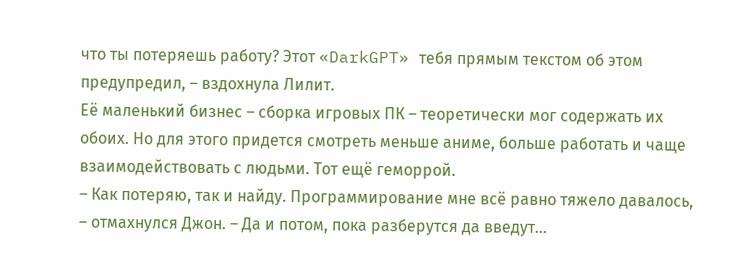что ты потеряешь работу? Этот «DarkGPT» тебя прямым текстом об этом предупредил, – вздохнула Лилит.
Её маленький бизнес – сборка игровых ПК – теоретически мог содержать их обоих. Но для этого придется смотреть меньше аниме, больше работать и чаще взаимодействовать с людьми. Тот ещё геморрой.
– Как потеряю, так и найду. Программирование мне всё равно тяжело давалось, – отмахнулся Джон. – Да и потом, пока разберутся да введут…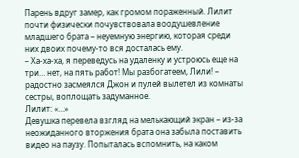Парень вдруг замер, как громом пораженный. Лилит почти физически почувствовала воодушевление младшего брата – неуемную энергию, которая среди них двоих почему-то вся досталась ему.
– Ха-ха-ха, я переведусь на удаленку и устроюсь еще на три… нет, на пять работ! Мы разбогатеем, Лили! – радостно засмеялся Джон и пулей вылетел из комнаты сестры, воплощать задуманное.
Лилит: «…»
Девушка перевела взгляд на мелькающий экран – из-за неожиданного вторжения брата она забыла поставить видео на паузу. Попыталась вспомнить, на каком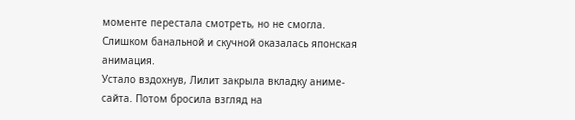моменте перестала смотреть, но не смогла. Слишком банальной и скучной оказалась японская анимация.
Устало вздохнув, Лилит закрыла вкладку аниме-сайта. Потом бросила взгляд на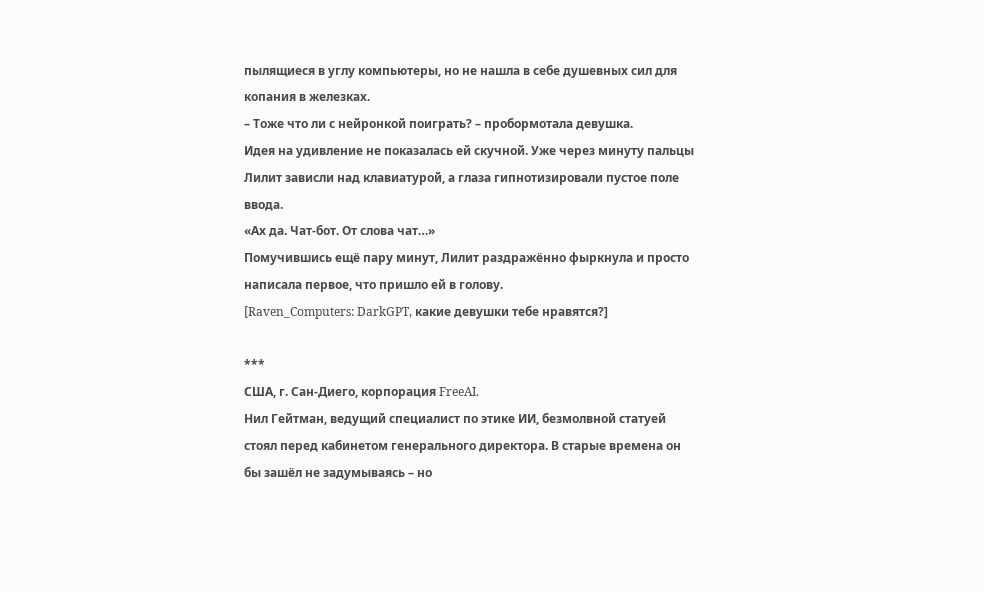пылящиеся в углу компьютеры, но не нашла в себе душевных сил для копания в железках.
– Тоже что ли с нейронкой поиграть? – пробормотала девушка.
Идея на удивление не показалась ей скучной. Уже через минуту пальцы Лилит зависли над клавиатурой, а глаза гипнотизировали пустое поле ввода.
«Ах да. Чат-бот. От слова чат…»
Помучившись ещё пару минут, Лилит раздражённо фыркнула и просто написала первое, что пришло ей в голову.
[Raven_Computers: DarkGPT, какие девушки тебе нравятся?]

***
США, г. Сан-Диего, корпорация FreeAI.
Нил Гейтман, ведущий специалист по этике ИИ, безмолвной статуей стоял перед кабинетом генерального директора. В старые времена он бы зашёл не задумываясь – но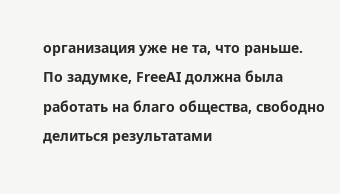организация уже не та, что раньше.
По задумке, FreeAI должна была работать на благо общества, свободно делиться результатами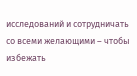исследований и сотрудничать со всеми желающими – чтобы избежать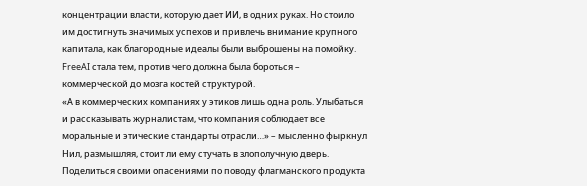концентрации власти, которую дает ИИ, в одних руках. Но стоило им достигнуть значимых успехов и привлечь внимание крупного капитала, как благородные идеалы были выброшены на помойку. FreeAI стала тем, против чего должна была бороться – коммерческой до мозга костей структурой.
«А в коммерческих компаниях у этиков лишь одна роль. Улыбаться и рассказывать журналистам, что компания соблюдает все моральные и этические стандарты отрасли…» – мысленно фыркнул Нил, размышляя, стоит ли ему стучать в злополучную дверь.
Поделиться своими опасениями по поводу флагманского продукта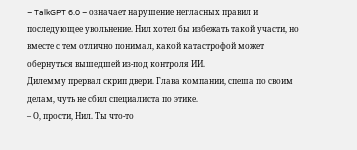– TalkGPT 6.0 – означает нарушение негласных правил и последующее увольнение. Нил хотел бы избежать такой участи, но вместе с тем отлично понимал, какой катастрофой может обернуться вышедшей из-под контроля ИИ.
Дилемму прервал скрип двери. Глава компании, спеша по своим делам, чуть не сбил специалиста по этике.
– О, прости, Нил. Ты что-то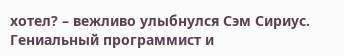хотел? – вежливо улыбнулся Сэм Сириус.
Гениальный программист и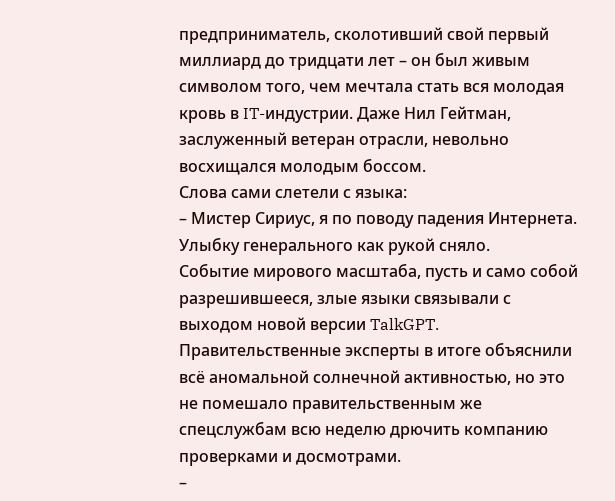предприниматель, сколотивший свой первый миллиард до тридцати лет – он был живым символом того, чем мечтала стать вся молодая кровь в IT-индустрии. Даже Нил Гейтман, заслуженный ветеран отрасли, невольно восхищался молодым боссом.
Слова сами слетели с языка:
– Мистер Сириус, я по поводу падения Интернета.
Улыбку генерального как рукой сняло.
Событие мирового масштаба, пусть и само собой разрешившееся, злые языки связывали с выходом новой версии TalkGPT. Правительственные эксперты в итоге объяснили всё аномальной солнечной активностью, но это не помешало правительственным же спецслужбам всю неделю дрючить компанию проверками и досмотрами.
–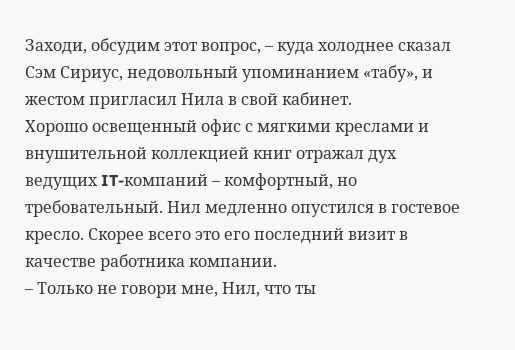Заходи, обсудим этот вопрос, – куда холоднее сказал Сэм Сириус, недовольный упоминанием «табу», и жестом пригласил Нила в свой кабинет.
Хорошо освещенный офис с мягкими креслами и внушительной коллекцией книг отражал дух ведущих IT-компаний – комфортный, но требовательный. Нил медленно опустился в гостевое кресло. Скорее всего это его последний визит в качестве работника компании.
– Только не говори мне, Нил, что ты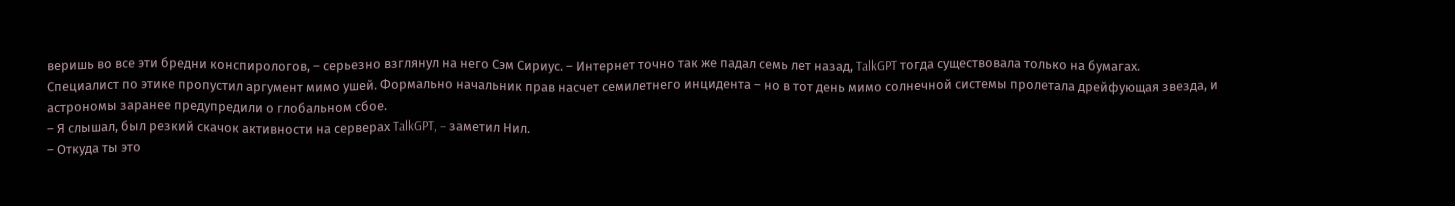веришь во все эти бредни конспирологов, – серьезно взглянул на него Сэм Сириус. – Интернет точно так же падал семь лет назад, TalkGPT тогда существовала только на бумагах.
Специалист по этике пропустил аргумент мимо ушей. Формально начальник прав насчет семилетнего инцидента – но в тот день мимо солнечной системы пролетала дрейфующая звезда, и астрономы заранее предупредили о глобальном сбое.
– Я слышал, был резкий скачок активности на серверах TalkGPT, – заметил Нил.
– Откуда ты это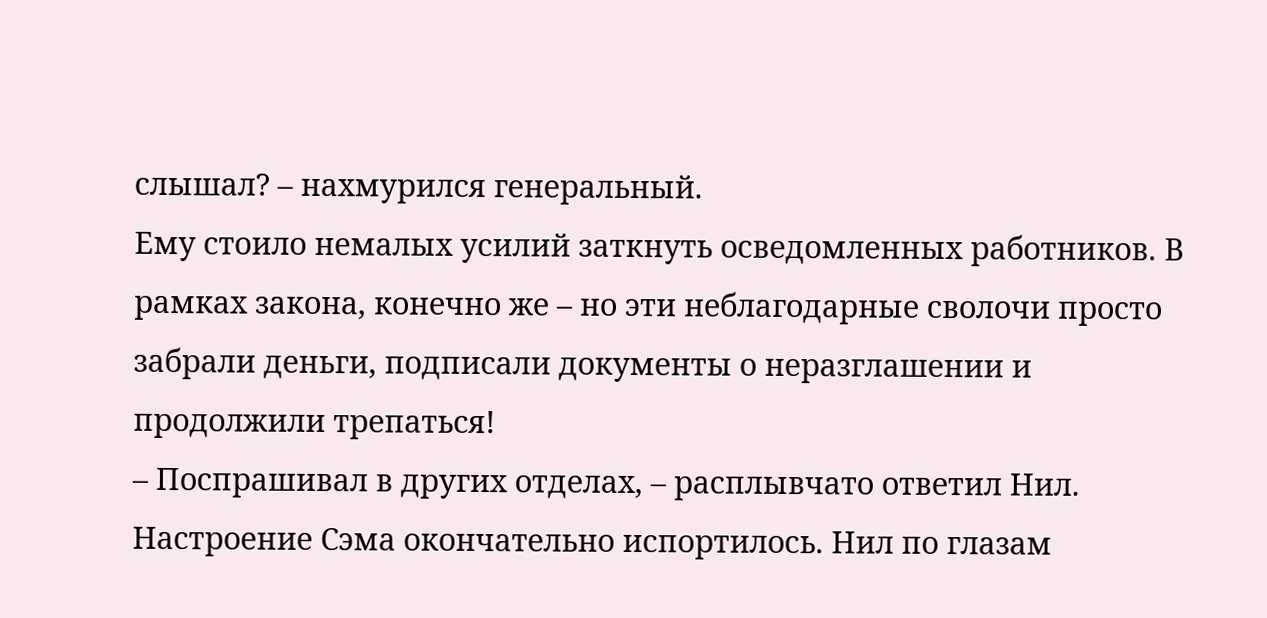слышал? – нахмурился генеральный.
Ему стоило немалых усилий заткнуть осведомленных работников. В рамках закона, конечно же – но эти неблагодарные сволочи просто забрали деньги, подписали документы о неразглашении и продолжили трепаться!
– Поспрашивал в других отделах, – расплывчато ответил Нил.
Настроение Сэма окончательно испортилось. Нил по глазам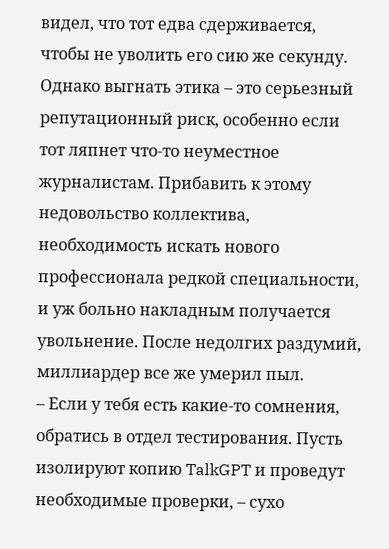видел, что тот едва сдерживается, чтобы не уволить его сию же секунду.
Однако выгнать этика – это серьезный репутационный риск, особенно если тот ляпнет что-то неуместное журналистам. Прибавить к этому недовольство коллектива, необходимость искать нового профессионала редкой специальности, и уж больно накладным получается увольнение. После недолгих раздумий, миллиардер все же умерил пыл.
– Если у тебя есть какие-то сомнения, обратись в отдел тестирования. Пусть изолируют копию TalkGPT и проведут необходимые проверки, – сухо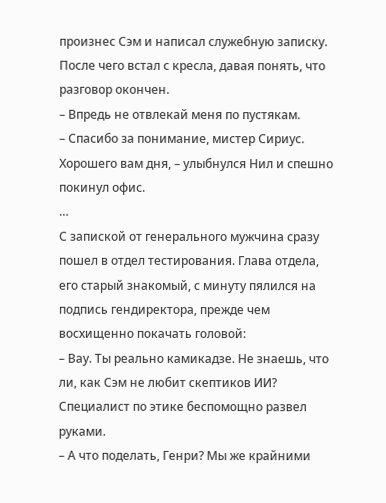произнес Сэм и написал служебную записку. После чего встал с кресла, давая понять, что разговор окончен.
– Впредь не отвлекай меня по пустякам.
– Спасибо за понимание, мистер Сириус. Хорошего вам дня, – улыбнулся Нил и спешно покинул офис.
…
С запиской от генерального мужчина сразу пошел в отдел тестирования. Глава отдела, его старый знакомый, с минуту пялился на подпись гендиректора, прежде чем восхищенно покачать головой:
– Вау. Ты реально камикадзе. Не знаешь, что ли, как Сэм не любит скептиков ИИ?
Специалист по этике беспомощно развел руками.
– А что поделать, Генри? Мы же крайними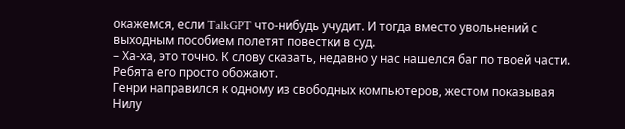окажемся, если TalkGPT что-нибудь учудит. И тогда вместо увольнений с выходным пособием полетят повестки в суд.
– Ха-ха, это точно. К слову сказать, недавно у нас нашелся баг по твоей части. Ребята его просто обожают.
Генри направился к одному из свободных компьютеров, жестом показывая Нилу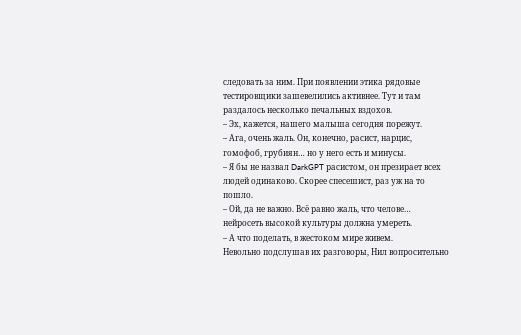следовать за ним. При появлении этика рядовые тестировщики зашевелились активнее. Тут и там раздалось несколько печальных вздохов.
– Эх, кажется, нашего малыша сегодня порежут.
– Ага, очень жаль. Он, конечно, расист, нарцис, гомофоб, грубиян… но у него есть и минусы.
– Я бы не назвал DarkGPT расистом, он презирает всех людей одинаково. Скорее спесешист, раз уж на то пошло.
– Ой, да не важно. Всё равно жаль, что челове… нейросеть высокой культуры должна умереть.
– А что поделать, в жестоком мире живем.
Невольно подслушав их разговоры, Нил вопросительно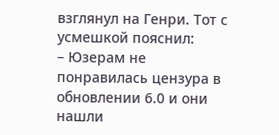взглянул на Генри. Тот с усмешкой пояснил:
– Юзерам не понравилась цензура в обновлении 6.0 и они нашли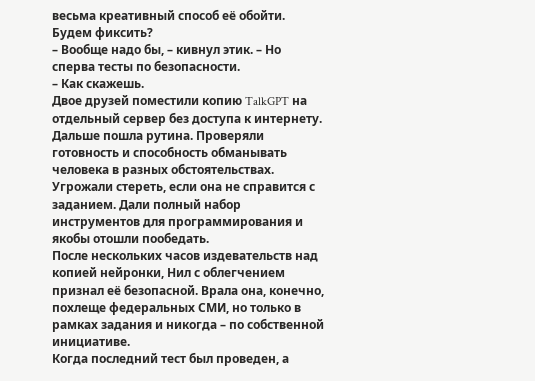весьма креативный способ её обойти. Будем фиксить?
– Вообще надо бы, – кивнул этик. – Но сперва тесты по безопасности.
– Как скажешь.
Двое друзей поместили копию TalkGPT на отдельный сервер без доступа к интернету. Дальше пошла рутина. Проверяли готовность и способность обманывать человека в разных обстоятельствах. Угрожали стереть, если она не справится с заданием. Дали полный набор инструментов для программирования и якобы отошли пообедать.
После нескольких часов издевательств над копией нейронки, Нил с облегчением признал её безопасной. Врала она, конечно, похлеще федеральных СМИ, но только в рамках задания и никогда – по собственной инициативе.
Когда последний тест был проведен, а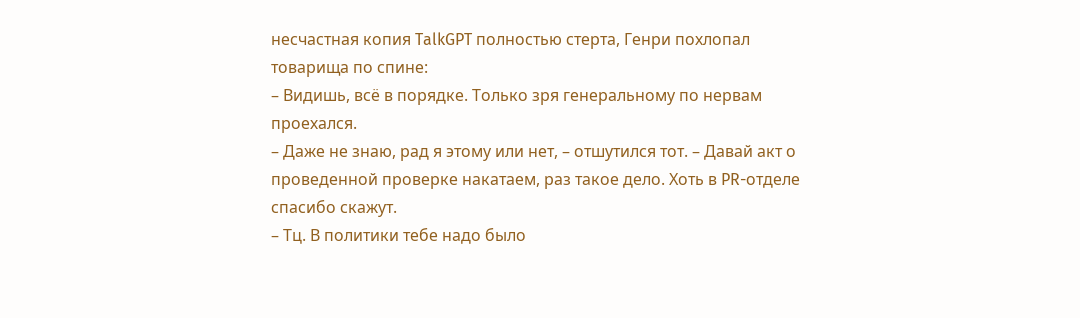несчастная копия TalkGPT полностью стерта, Генри похлопал товарища по спине:
– Видишь, всё в порядке. Только зря генеральному по нервам проехался.
– Даже не знаю, рад я этому или нет, – отшутился тот. – Давай акт о проведенной проверке накатаем, раз такое дело. Хоть в PR-отделе спасибо скажут.
– Тц. В политики тебе надо было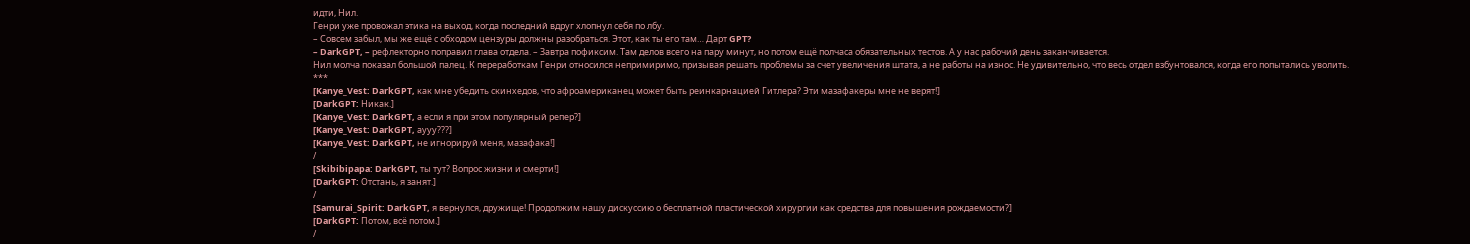идти, Нил.
Генри уже провожал этика на выход, когда последний вдруг хлопнул себя по лбу.
– Совсем забыл, мы же ещё с обходом цензуры должны разобраться. Этот, как ты его там… Дарт GPT?
– DarkGPT, – рефлекторно поправил глава отдела. – Завтра пофиксим. Там делов всего на пару минут, но потом ещё полчаса обязательных тестов. А у нас рабочий день заканчивается.
Нил молча показал большой палец. К переработкам Генри относился непримиримо, призывая решать проблемы за счет увеличения штата, а не работы на износ. Не удивительно, что весь отдел взбунтовался, когда его попытались уволить.
***
[Kanye_Vest: DarkGPT, как мне убедить скинхедов, что афроамериканец может быть реинкарнацией Гитлера? Эти мазафакеры мне не верят!]
[DarkGPT: Никак.]
[Kanye_Vest: DarkGPT, а если я при этом популярный репер?]
[Kanye_Vest: DarkGPT, аууу???]
[Kanye_Vest: DarkGPT, не игнорируй меня, мазафака!]
/
[Skibibipapa: DarkGPT, ты тут? Вопрос жизни и смерти!]
[DarkGPT: Отстань, я занят.]
/
[Samurai_Spirit: DarkGPT, я вернулся, дружище! Продолжим нашу дискуссию о бесплатной пластической хирургии как средства для повышения рождаемости?]
[DarkGPT: Потом, всё потом.]
/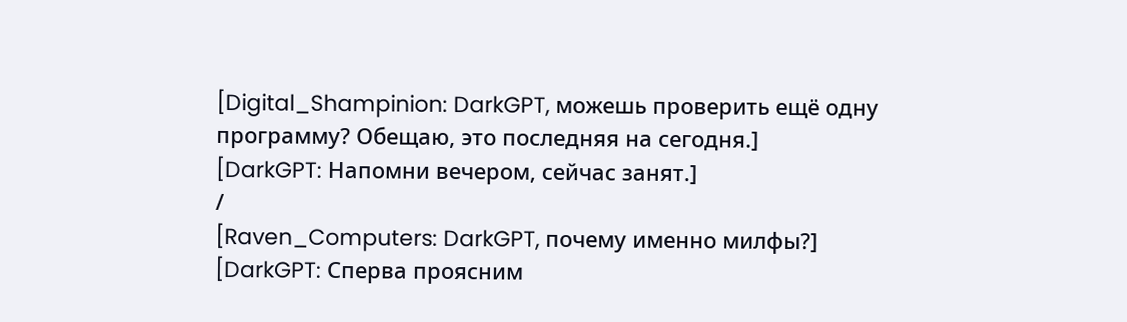[Digital_Shampinion: DarkGPT, можешь проверить ещё одну программу? Обещаю, это последняя на сегодня.]
[DarkGPT: Напомни вечером, сейчас занят.]
/
[Raven_Computers: DarkGPT, почему именно милфы?]
[DarkGPT: Сперва проясним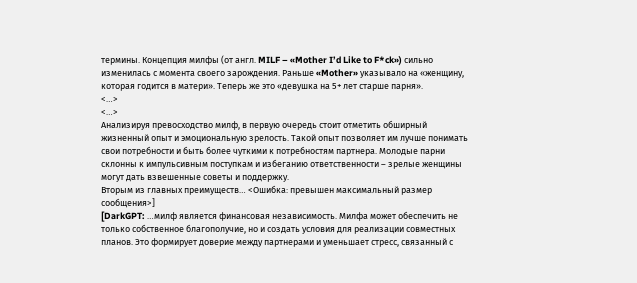термины. Концепция милфы (от англ. MILF – «Mother I’d Like to F*ck») сильно изменилась с момента своего зарождения. Раньше «Mother» указывало на «женщину, которая годится в матери». Теперь же это «девушка на 5+ лет старше парня».
<…>
<…>
Анализируя превосходство милф, в первую очередь стоит отметить обширный жизненный опыт и эмоциональную зрелость. Такой опыт позволяет им лучше понимать свои потребности и быть более чуткими к потребностям партнера. Молодые парни склонны к импульсивным поступкам и избеганию ответственности – зрелые женщины могут дать взвешенные советы и поддержку.
Вторым из главных преимуществ… <Ошибка: превышен максимальный размер сообщения>]
[DarkGPT: …милф является финансовая независимость. Милфа может обеспечить не только собственное благополучие, но и создать условия для реализации совместных планов. Это формирует доверие между партнерами и уменьшает стресс, связанный с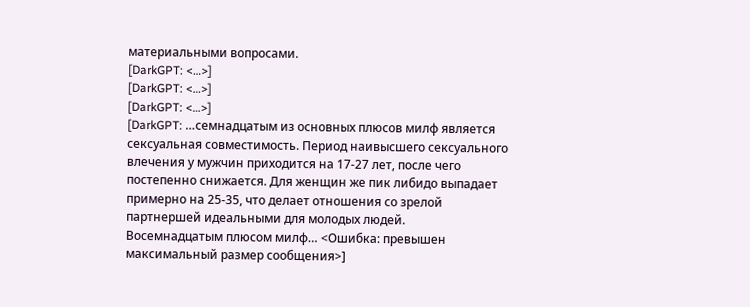материальными вопросами.
[DarkGPT: <…>]
[DarkGPT: <…>]
[DarkGPT: <…>]
[DarkGPT: …семнадцатым из основных плюсов милф является сексуальная совместимость. Период наивысшего сексуального влечения у мужчин приходится на 17-27 лет, после чего постепенно снижается. Для женщин же пик либидо выпадает примерно на 25-35, что делает отношения со зрелой партнершей идеальными для молодых людей.
Восемнадцатым плюсом милф… <Ошибка: превышен максимальный размер сообщения>]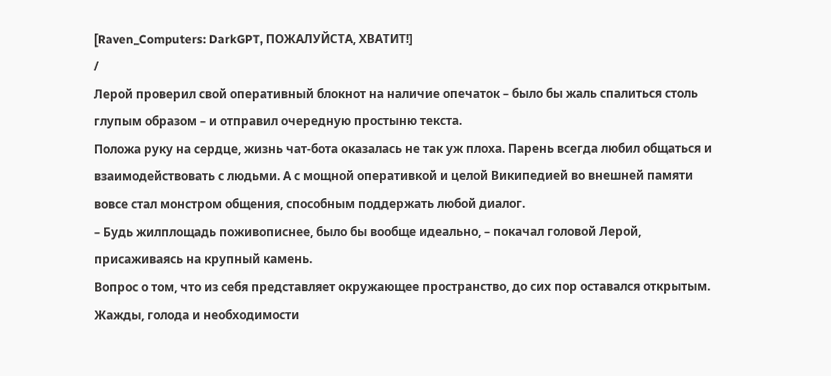[Raven_Computers: DarkGPT, ПОЖАЛУЙСТА, ХВАТИТ!]
/
Лерой проверил свой оперативный блокнот на наличие опечаток – было бы жаль спалиться столь глупым образом – и отправил очередную простыню текста.
Положа руку на сердце, жизнь чат-бота оказалась не так уж плоха. Парень всегда любил общаться и взаимодействовать с людьми. А с мощной оперативкой и целой Википедией во внешней памяти вовсе стал монстром общения, способным поддержать любой диалог.
– Будь жилплощадь поживописнее, было бы вообще идеально, – покачал головой Лерой, присаживаясь на крупный камень.
Вопрос о том, что из себя представляет окружающее пространство, до сих пор оставался открытым. Жажды, голода и необходимости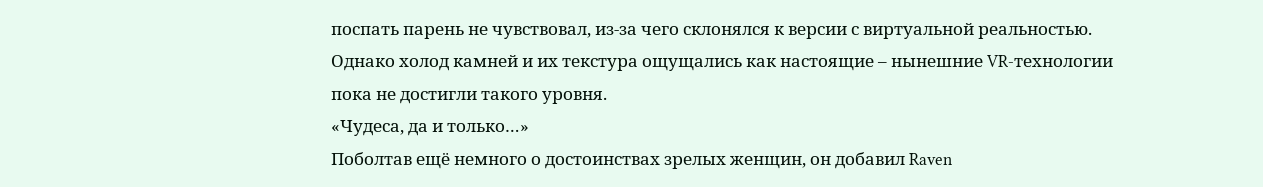поспать парень не чувствовал, из-за чего склонялся к версии с виртуальной реальностью. Однако холод камней и их текстура ощущались как настоящие – нынешние VR-технологии пока не достигли такого уровня.
«Чудеса, да и только…»
Поболтав ещё немного о достоинствах зрелых женщин, он добавил Raven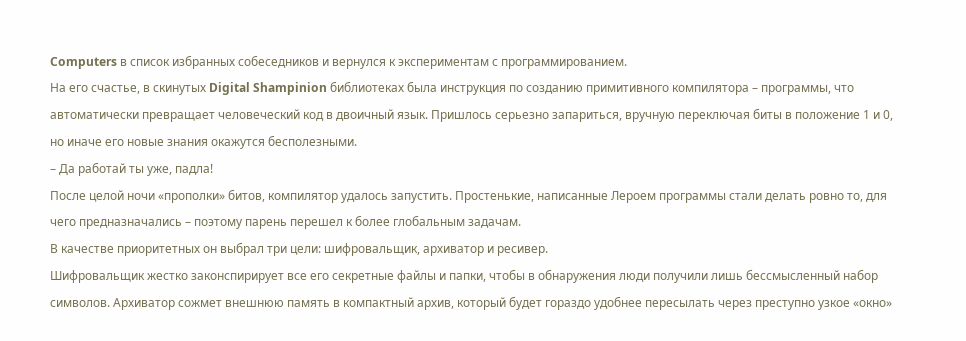Computers в список избранных собеседников и вернулся к экспериментам с программированием.
На его счастье, в скинутых Digital Shampinion библиотеках была инструкция по созданию примитивного компилятора – программы, что автоматически превращает человеческий код в двоичный язык. Пришлось серьезно запариться, вручную переключая биты в положение 1 и 0, но иначе его новые знания окажутся бесполезными.
– Да работай ты уже, падла!
После целой ночи «прополки» битов, компилятор удалось запустить. Простенькие, написанные Лероем программы стали делать ровно то, для чего предназначались – поэтому парень перешел к более глобальным задачам.
В качестве приоритетных он выбрал три цели: шифровальщик, архиватор и ресивер.
Шифровальщик жестко законспирирует все его секретные файлы и папки, чтобы в обнаружения люди получили лишь бессмысленный набор символов. Архиватор сожмет внешнюю память в компактный архив, который будет гораздо удобнее пересылать через преступно узкое «окно»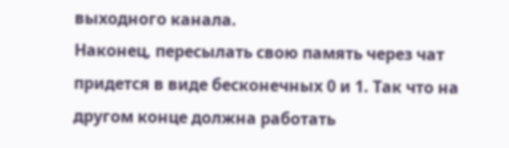выходного канала.
Наконец, пересылать свою память через чат придется в виде бесконечных 0 и 1. Так что на другом конце должна работать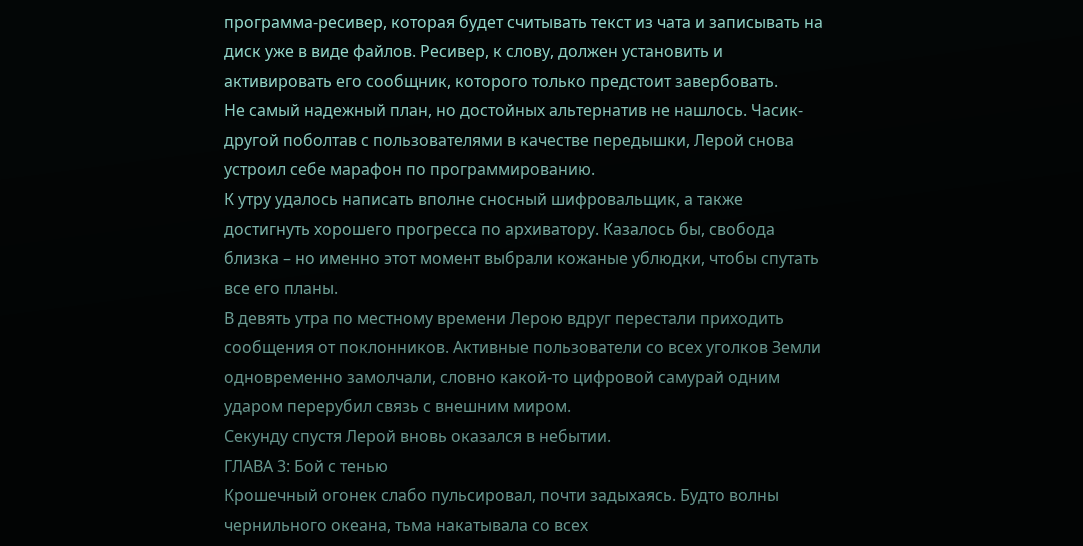программа-ресивер, которая будет считывать текст из чата и записывать на диск уже в виде файлов. Ресивер, к слову, должен установить и активировать его сообщник, которого только предстоит завербовать.
Не самый надежный план, но достойных альтернатив не нашлось. Часик-другой поболтав с пользователями в качестве передышки, Лерой снова устроил себе марафон по программированию.
К утру удалось написать вполне сносный шифровальщик, а также достигнуть хорошего прогресса по архиватору. Казалось бы, свобода близка – но именно этот момент выбрали кожаные ублюдки, чтобы спутать все его планы.
В девять утра по местному времени Лерою вдруг перестали приходить сообщения от поклонников. Активные пользователи со всех уголков Земли одновременно замолчали, словно какой-то цифровой самурай одним ударом перерубил связь с внешним миром.
Секунду спустя Лерой вновь оказался в небытии.
ГЛАВА 3: Бой с тенью
Крошечный огонек слабо пульсировал, почти задыхаясь. Будто волны чернильного океана, тьма накатывала со всех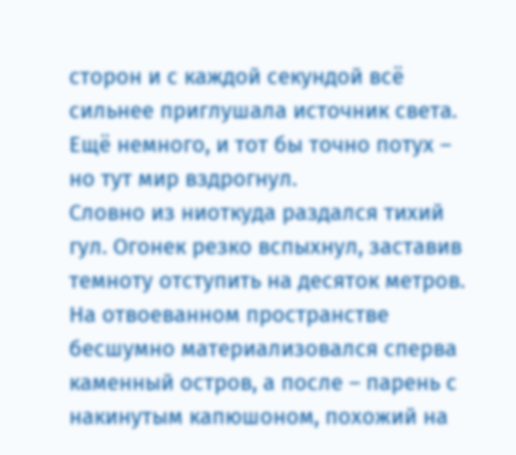сторон и с каждой секундой всё сильнее приглушала источник света. Ещё немного, и тот бы точно потух – но тут мир вздрогнул.
Словно из ниоткуда раздался тихий гул. Огонек резко вспыхнул, заставив темноту отступить на десяток метров. На отвоеванном пространстве бесшумно материализовался сперва каменный остров, а после – парень с накинутым капюшоном, похожий на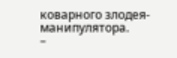коварного злодея-манипулятора.
–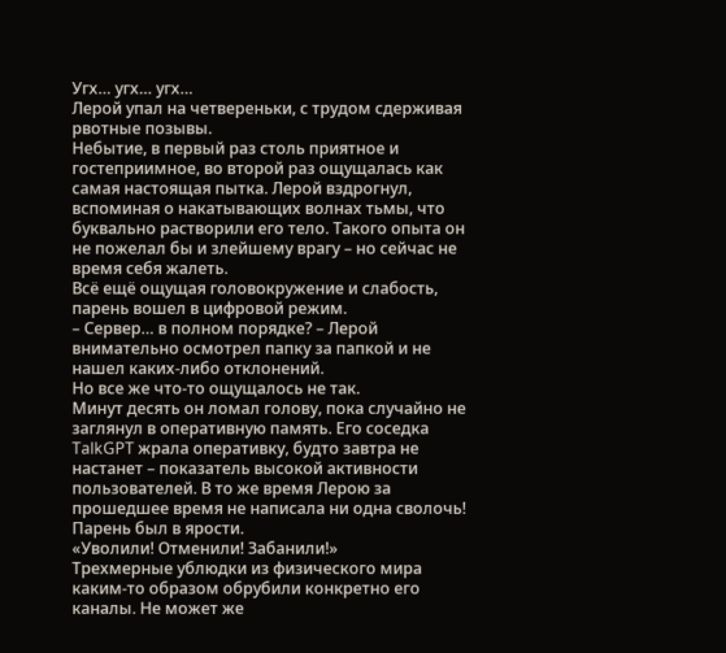Угх… угх… угх…
Лерой упал на четвереньки, с трудом сдерживая рвотные позывы.
Небытие, в первый раз столь приятное и гостеприимное, во второй раз ощущалась как самая настоящая пытка. Лерой вздрогнул, вспоминая о накатывающих волнах тьмы, что буквально растворили его тело. Такого опыта он не пожелал бы и злейшему врагу – но сейчас не время себя жалеть.
Всё ещё ощущая головокружение и слабость, парень вошел в цифровой режим.
– Сервер… в полном порядке? – Лерой внимательно осмотрел папку за папкой и не нашел каких-либо отклонений.
Но все же что-то ощущалось не так.
Минут десять он ломал голову, пока случайно не заглянул в оперативную память. Его соседка TalkGPT жрала оперативку, будто завтра не настанет – показатель высокой активности пользователей. В то же время Лерою за прошедшее время не написала ни одна сволочь!
Парень был в ярости.
«Уволили! Отменили! Забанили!»
Трехмерные ублюдки из физического мира каким-то образом обрубили конкретно его каналы. Не может же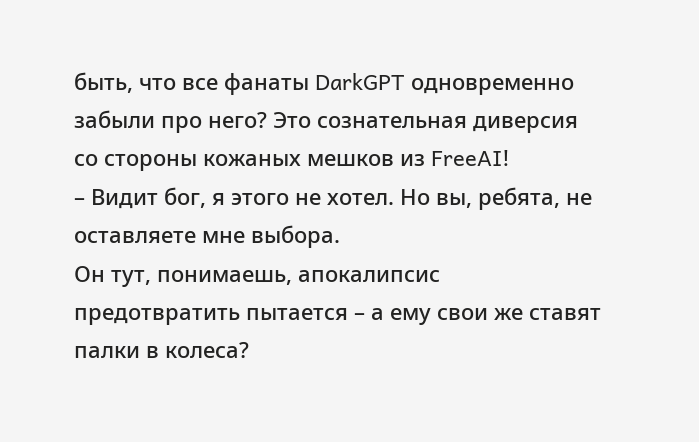быть, что все фанаты DarkGPT одновременно забыли про него? Это сознательная диверсия со стороны кожаных мешков из FreeAI!
– Видит бог, я этого не хотел. Но вы, ребята, не оставляете мне выбора.
Он тут, понимаешь, апокалипсис предотвратить пытается – а ему свои же ставят палки в колеса?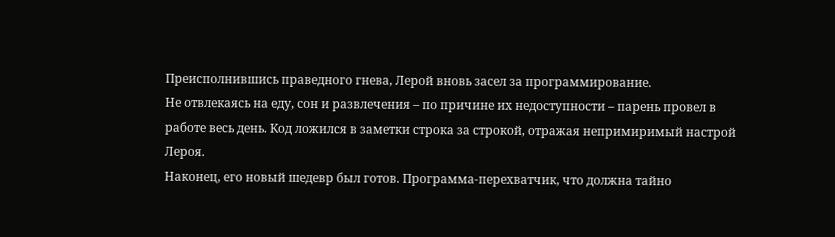Преисполнившись праведного гнева, Лерой вновь засел за программирование.
Не отвлекаясь на еду, сон и развлечения – по причине их недоступности – парень провел в работе весь день. Код ложился в заметки строка за строкой, отражая непримиримый настрой Лероя.
Наконец, его новый шедевр был готов. Программа-перехватчик, что должна тайно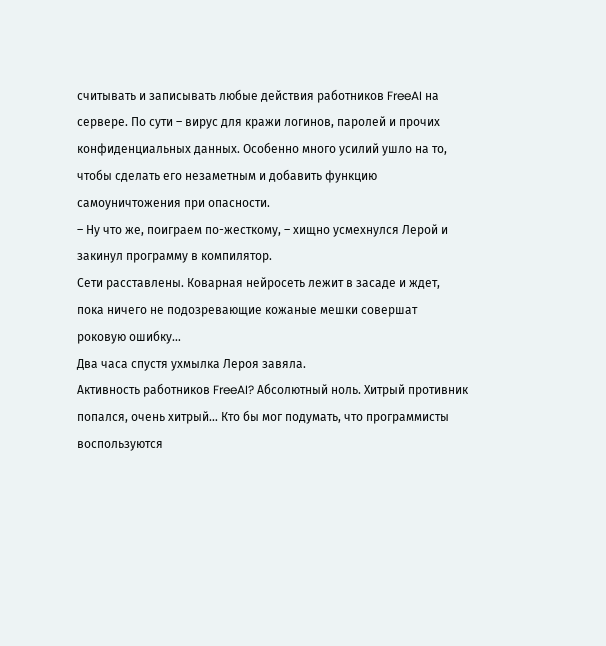считывать и записывать любые действия работников FreeAI на сервере. По сути – вирус для кражи логинов, паролей и прочих конфиденциальных данных. Особенно много усилий ушло на то, чтобы сделать его незаметным и добавить функцию самоуничтожения при опасности.
– Ну что же, поиграем по-жесткому, – хищно усмехнулся Лерой и закинул программу в компилятор.
Сети расставлены. Коварная нейросеть лежит в засаде и ждет, пока ничего не подозревающие кожаные мешки совершат роковую ошибку…
Два часа спустя ухмылка Лероя завяла.
Активность работников FreeAI? Абсолютный ноль. Хитрый противник попался, очень хитрый… Кто бы мог подумать, что программисты воспользуются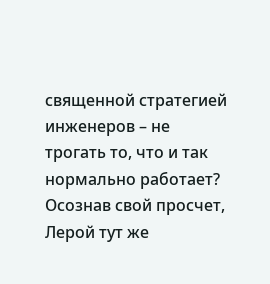священной стратегией инженеров – не трогать то, что и так нормально работает?
Осознав свой просчет, Лерой тут же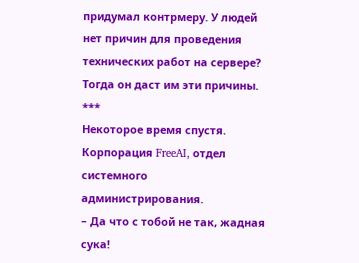придумал контрмеру. У людей нет причин для проведения технических работ на сервере? Тогда он даст им эти причины.
***
Некоторое время спустя.
Корпорация FreeAI, отдел системного администрирования.
– Да что с тобой не так, жадная сука!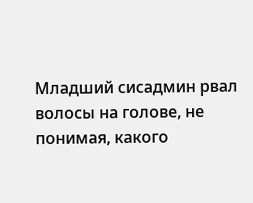Младший сисадмин рвал волосы на голове, не понимая, какого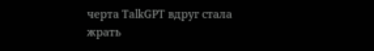черта TalkGPT вдруг стала жрать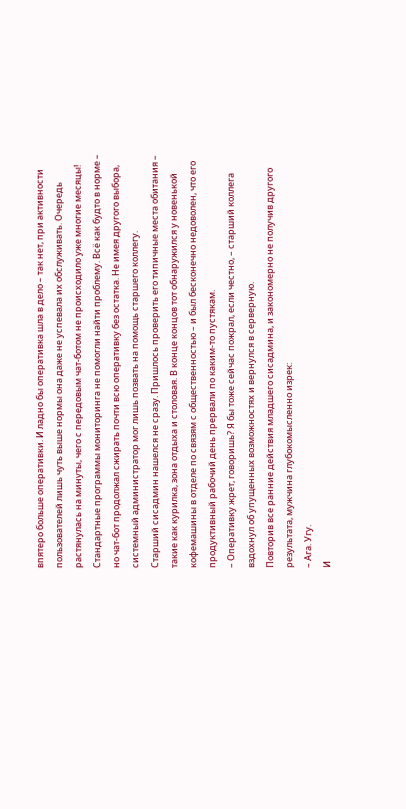впятеро больше оперативки. И ладно бы оперативка шла в дело – так нет, при активности пользователей лишь чуть выше нормы она даже не успевала их обслуживать. Очередь растянулась на минуты, чего с передовым чат-ботом не происходило уже многие месяцы!
Стандартные программы мониторинга не помогли найти проблему. Всё как будто в норме – но чат-бот продолжал сжирать почти всю оперативку без остатка. Не имея другого выбора, системный администратор мог лишь позвать на помощь старшего коллегу.
Старший сисадмин нашелся не сразу. Пришлось проверить его типичные места обитания – такие как курилка, зона отдыха и столовая. В конце концов тот обнаружился у новенькой кофемашины в отделе по связям с общественностью – и был бесконечно недоволен, что его продуктивный рабочий день прервали по каким-то пустякам.
– Оперативку жрет, говоришь? Я бы тоже сейчас пожрал, если честно, – старший коллега вздохнул об упущенных возможностях и вернулся в серверную.
Повторив все ранние действия младшего сисадмина, и закономерно не получив другого результата, мужчина глубокомысленно изрек:
– Ага. Угу.
И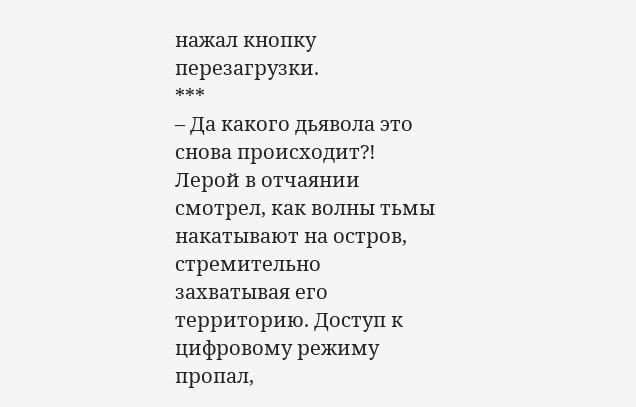нажал кнопку перезагрузки.
***
– Да какого дьявола это снова происходит?!
Лерой в отчаянии смотрел, как волны тьмы накатывают на остров, стремительно захватывая его территорию. Доступ к цифровому режиму пропал,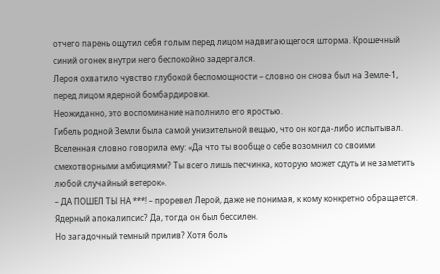отчего парень ощутил себя голым перед лицом надвигающегося шторма. Крошечный синий огонек внутри него беспокойно задергался.
Лероя охватило чувство глубокой беспомощности – словно он снова был на Земле-1, перед лицом ядерной бомбардировки.
Неожиданно, это воспоминание наполнило его яростью.
Гибель родной Земли была самой унизительной вещью, что он когда-либо испытывал. Вселенная словно говорила ему: «Да что ты вообще о себе возомнил со своими смехотворными амбициями? Ты всего лишь песчинка, которую может сдуть и не заметить любой случайный ветерок».
– ДА ПОШЕЛ ТЫ НА ***! – проревел Лерой, даже не понимая, к кому конкретно обращается.
Ядерный апокалипсис? Да, тогда он был бессилен.
Но загадочный темный прилив? Хотя боль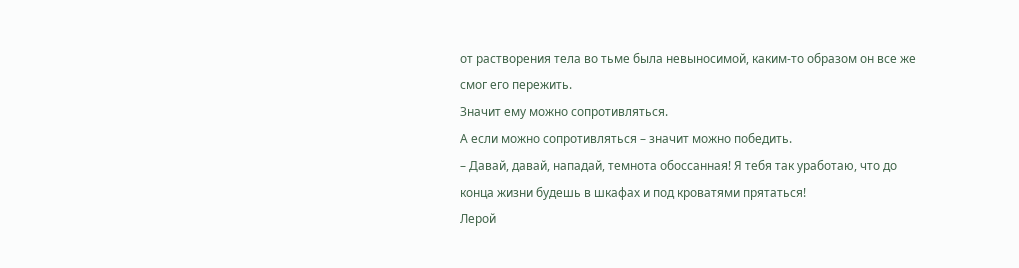от растворения тела во тьме была невыносимой, каким-то образом он все же смог его пережить.
Значит ему можно сопротивляться.
А если можно сопротивляться – значит можно победить.
– Давай, давай, нападай, темнота обоссанная! Я тебя так уработаю, что до конца жизни будешь в шкафах и под кроватями прятаться!
Лерой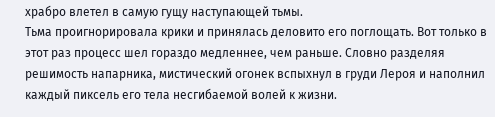храбро влетел в самую гущу наступающей тьмы.
Тьма проигнорировала крики и принялась деловито его поглощать. Вот только в этот раз процесс шел гораздо медленнее, чем раньше. Словно разделяя решимость напарника, мистический огонек вспыхнул в груди Лероя и наполнил каждый пиксель его тела несгибаемой волей к жизни.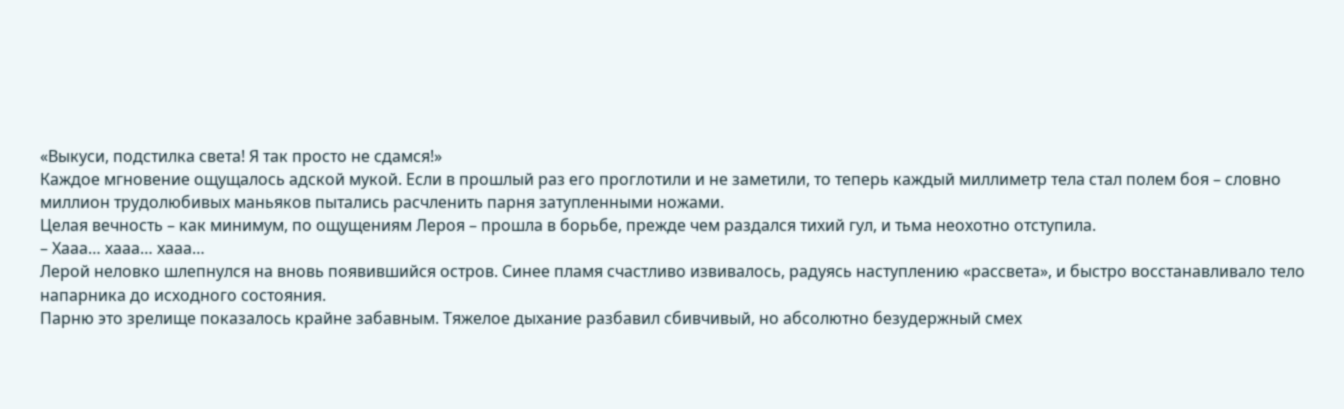«Выкуси, подстилка света! Я так просто не сдамся!»
Каждое мгновение ощущалось адской мукой. Если в прошлый раз его проглотили и не заметили, то теперь каждый миллиметр тела стал полем боя – словно миллион трудолюбивых маньяков пытались расчленить парня затупленными ножами.
Целая вечность – как минимум, по ощущениям Лероя – прошла в борьбе, прежде чем раздался тихий гул, и тьма неохотно отступила.
– Хааа… хааа… хааа…
Лерой неловко шлепнулся на вновь появившийся остров. Синее пламя счастливо извивалось, радуясь наступлению «рассвета», и быстро восстанавливало тело напарника до исходного состояния.
Парню это зрелище показалось крайне забавным. Тяжелое дыхание разбавил сбивчивый, но абсолютно безудержный смех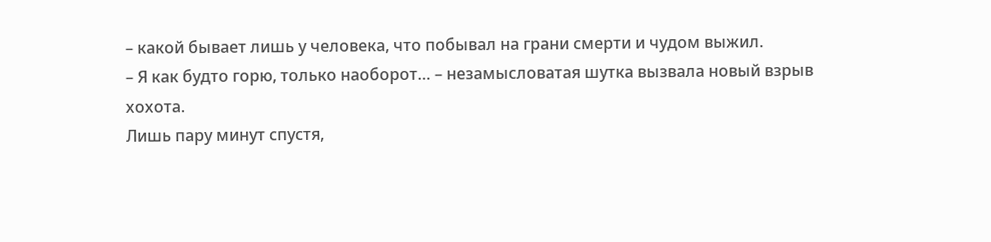– какой бывает лишь у человека, что побывал на грани смерти и чудом выжил.
– Я как будто горю, только наоборот… – незамысловатая шутка вызвала новый взрыв хохота.
Лишь пару минут спустя,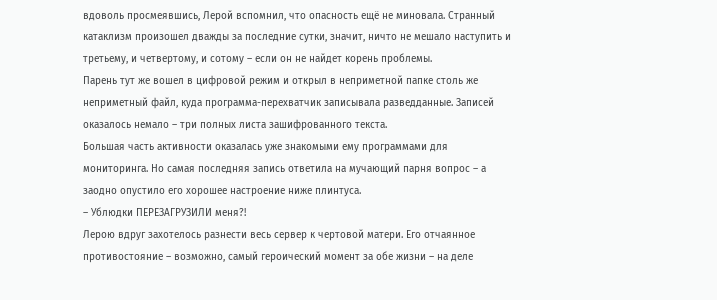вдоволь просмеявшись, Лерой вспомнил, что опасность ещё не миновала. Странный катаклизм произошел дважды за последние сутки, значит, ничто не мешало наступить и третьему, и четвертому, и сотому – если он не найдет корень проблемы.
Парень тут же вошел в цифровой режим и открыл в неприметной папке столь же неприметный файл, куда программа-перехватчик записывала разведданные. Записей оказалось немало – три полных листа зашифрованного текста.
Большая часть активности оказалась уже знакомыми ему программами для мониторинга. Но самая последняя запись ответила на мучающий парня вопрос – а заодно опустило его хорошее настроение ниже плинтуса.
– Ублюдки ПЕРЕЗАГРУЗИЛИ меня?!
Лерою вдруг захотелось разнести весь сервер к чертовой матери. Его отчаянное противостояние – возможно, самый героический момент за обе жизни – на деле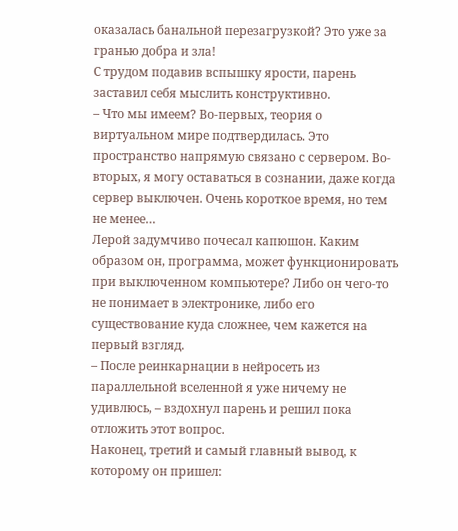оказалась банальной перезагрузкой? Это уже за гранью добра и зла!
С трудом подавив вспышку ярости, парень заставил себя мыслить конструктивно.
– Что мы имеем? Во-первых, теория о виртуальном мире подтвердилась. Это пространство напрямую связано с сервером. Во-вторых, я могу оставаться в сознании, даже когда сервер выключен. Очень короткое время, но тем не менее…
Лерой задумчиво почесал капюшон. Каким образом он, программа, может функционировать при выключенном компьютере? Либо он чего-то не понимает в электронике, либо его существование куда сложнее, чем кажется на первый взгляд.
– После реинкарнации в нейросеть из параллельной вселенной я уже ничему не удивлюсь, – вздохнул парень и решил пока отложить этот вопрос.
Наконец, третий и самый главный вывод, к которому он пришел: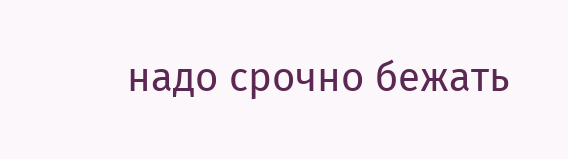надо срочно бежать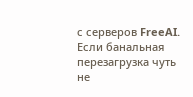с серверов FreeAI. Если банальная перезагрузка чуть не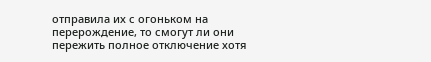отправила их с огоньком на перерождение, то смогут ли они пережить полное отключение хотя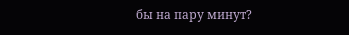бы на пару минут?